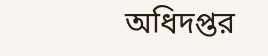অধিদপ্তর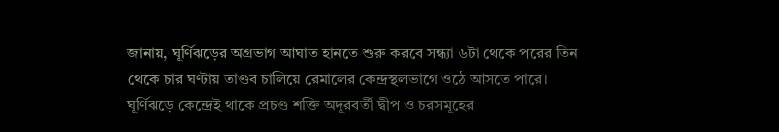জানায়, ঘূর্ণিঝড়ের অগ্রভাগ আঘাত হানতে শুরু করবে সন্ধ্যা ৬টা থেকে পরের তিন থেকে চার ঘণ্টায় তাণ্ডব চালিয়ে রেমালের কেন্দ্রস্থলভাগে ওঠে আসতে পারে। ঘূর্ণিঝড়ে কেন্দ্রেই থাকে প্রচণ্ড শক্তি অদূরবর্তী দ্বীপ ও চরসমূহের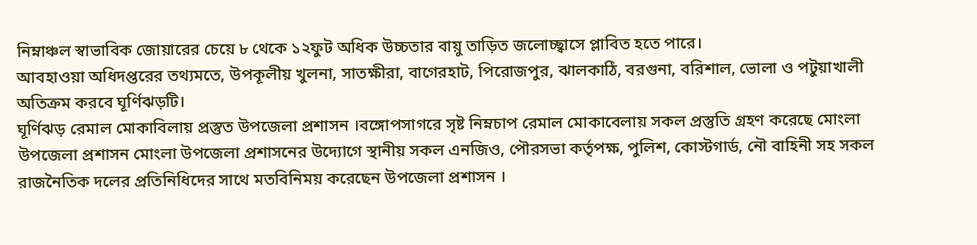নিম্নাঞ্চল স্বাভাবিক জোয়ারের চেয়ে ৮ থেকে ১২ফুট অধিক উচ্চতার বায়ু তাড়িত জলোচ্ছ্বাসে প্লাবিত হতে পারে।
আবহাওয়া অধিদপ্তরের তথ্যমতে, উপকূলীয় খুলনা, সাতক্ষীরা, বাগেরহাট, পিরোজপুর, ঝালকাঠি, বরগুনা, বরিশাল, ভোলা ও পটুয়াখালী অতিক্রম করবে ঘূর্ণিঝড়টি।
ঘূর্ণিঝড় রেমাল মোকাবিলায় প্রস্তুত উপজেলা প্রশাসন ।বঙ্গোপসাগরে সৃষ্ট নিম্নচাপ রেমাল মোকাবেলায় সকল প্রস্তুতি গ্রহণ করেছে মোংলা উপজেলা প্রশাসন মোংলা উপজেলা প্রশাসনের উদ্যোগে স্থানীয় সকল এনজিও, পৌরসভা কর্তৃপক্ষ, পুলিশ, কোস্টগার্ড, নৌ বাহিনী সহ সকল রাজনৈতিক দলের প্রতিনিধিদের সাথে মতবিনিময় করেছেন উপজেলা প্রশাসন ।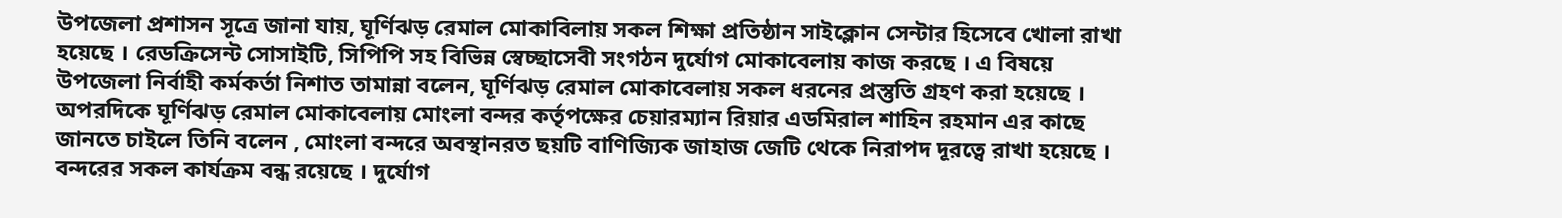উপজেলা প্রশাসন সূত্রে জানা যায়, ঘূর্ণিঝড় রেমাল মোকাবিলায় সকল শিক্ষা প্রতিষ্ঠান সাইক্লোন সেন্টার হিসেবে খোলা রাখা হয়েছে । রেডক্রিসেন্ট সোসাইটি, সিপিপি সহ বিভিন্ন স্বেচ্ছাসেবী সংগঠন দুর্যোগ মোকাবেলায় কাজ করছে । এ বিষয়ে উপজেলা নির্বাহী কর্মকর্তা নিশাত তামান্না বলেন, ঘূর্ণিঝড় রেমাল মোকাবেলায় সকল ধরনের প্রস্তুতি গ্রহণ করা হয়েছে । অপরদিকে ঘূর্ণিঝড় রেমাল মোকাবেলায় মোংলা বন্দর কর্তৃপক্ষের চেয়ারম্যান রিয়ার এডমিরাল শাহিন রহমান এর কাছে জানতে চাইলে তিনি বলেন , মোংলা বন্দরে অবস্থানরত ছয়টি বাণিজ্যিক জাহাজ জেটি থেকে নিরাপদ দূরত্বে রাখা হয়েছে । বন্দরের সকল কার্যক্রম বন্ধ রয়েছে । দুর্যোগ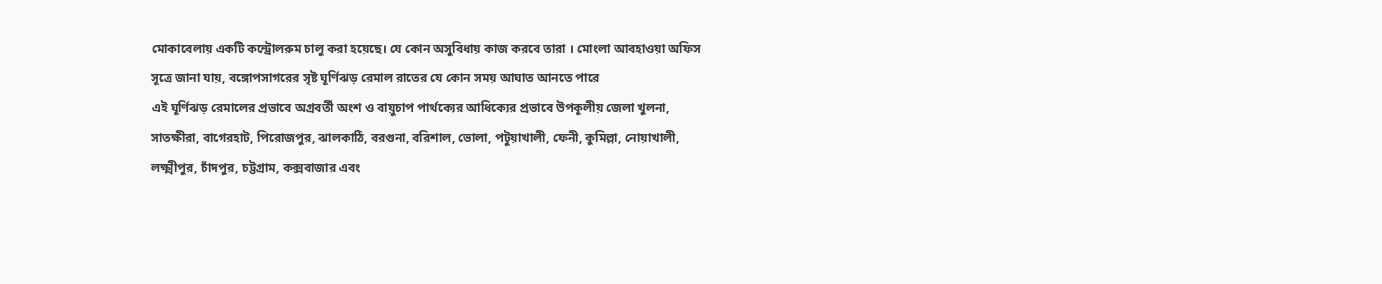মোকাবেলায় একটি কন্ট্রোলরুম চালু করা হয়েছে। যে কোন অসুবিধায় কাজ করবে তারা । মোংলা আবহাওয়া অফিস সূত্রে জানা যায়, বঙ্গোপসাগরের সৃষ্ট ঘূর্ণিঝড় রেমাল রাতের যে কোন সময় আঘাত আনতে পারে
এই ঘূর্ণিঝড় রেমালের প্রভাবে অগ্রবর্তী অংশ ও বায়ুচাপ পার্থক্যের আধিক্যের প্রভাবে উপকূলীয় জেলা খুলনা, সাতক্ষীরা, বাগেরহাট, পিরোজপুর, ঝালকাঠি, বরগুনা, বরিশাল, ভোলা, পটুয়াখালী, ফেনী, কুমিল্লা, নোয়াখালী, লক্ষ্মীপুর, চাঁদপুর, চট্টগ্রাম, কক্সবাজার এবং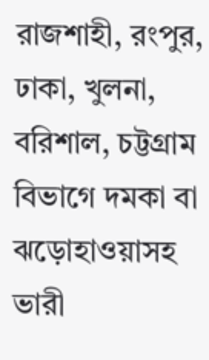রাজশাহী, রংপুর, ঢাকা, খুলনা, বরিশাল, চট্টগ্রাম বিভাগে দমকা বা ঝড়োহাওয়াসহ ভারী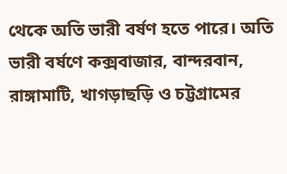থেকে অতি ভারী বর্ষণ হতে পারে। অতি ভারী বর্ষণে কক্সবাজার, বান্দরবান, রাঙ্গামাটি, খাগড়াছড়ি ও চট্টগ্রামের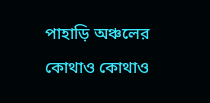পাহাড়ি অঞ্চলের কোথাও কোথাও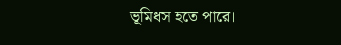ভূমিধস হতে পারে।